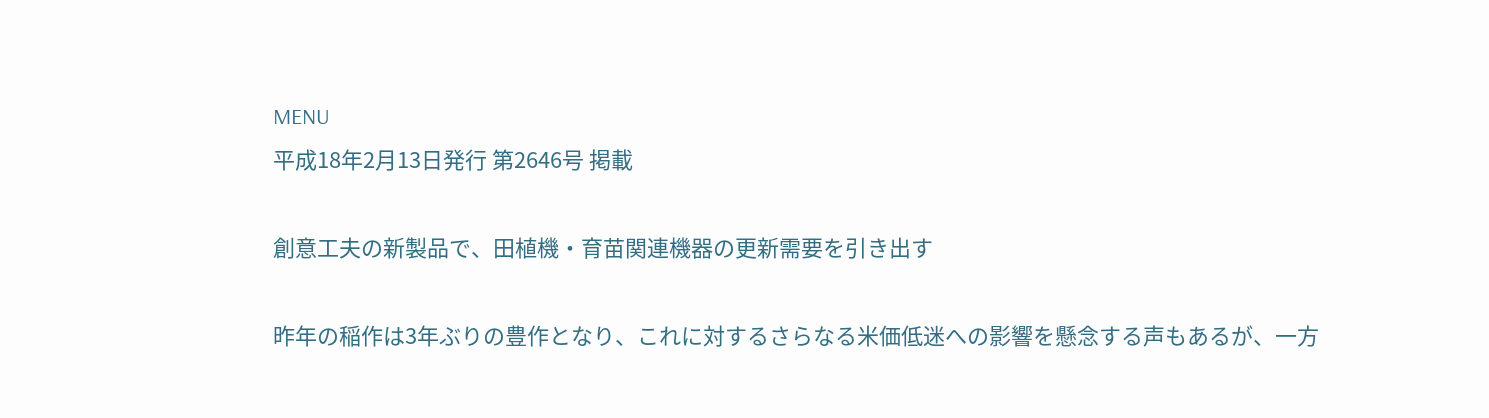MENU
平成18年2月13日発行 第2646号 掲載

創意工夫の新製品で、田植機・育苗関連機器の更新需要を引き出す

昨年の稲作は3年ぶりの豊作となり、これに対するさらなる米価低迷への影響を懸念する声もあるが、一方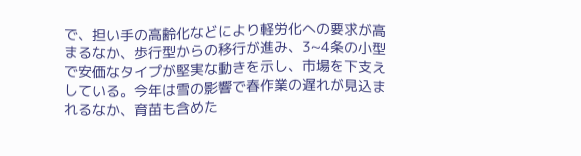で、担い手の高齢化などにより軽労化への要求が高まるなか、歩行型からの移行が進み、3~4条の小型で安価なタイプが堅実な動きを示し、市場を下支えしている。今年は雪の影響で春作業の遅れが見込まれるなか、育苗も含めた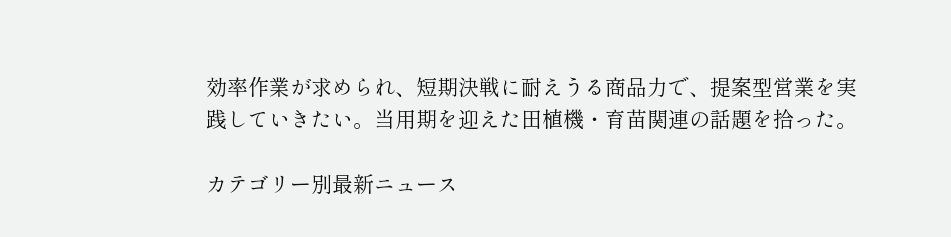効率作業が求められ、短期決戦に耐えうる商品力で、提案型営業を実践していきたい。当用期を迎えた田植機・育苗関連の話題を拾った。

カテゴリー別最新ニュース